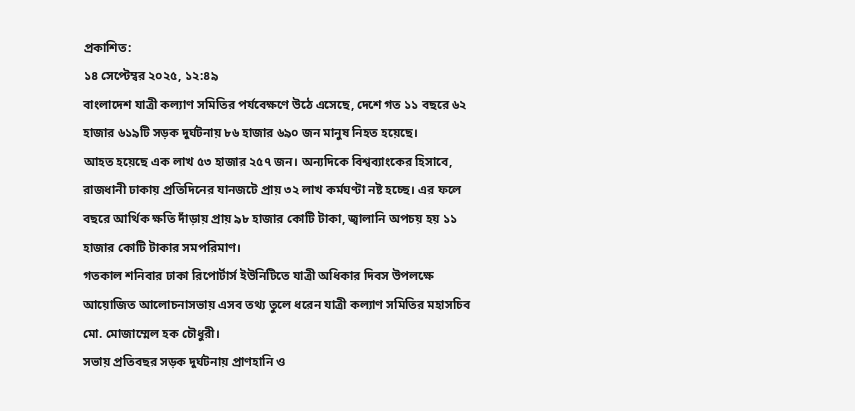প্রকাশিত:
১৪ সেপ্টেম্বর ২০২৫, ১২:৪৯
বাংলাদেশ যাত্রী কল্যাণ সমিতির পর্যবেক্ষণে উঠে এসেছে, দেশে গত ১১ বছরে ৬২ হাজার ৬১৯টি সড়ক দুর্ঘটনায় ৮৬ হাজার ৬৯০ জন মানুষ নিহত হয়েছে।
আহত হয়েছে এক লাখ ৫৩ হাজার ২৫৭ জন। অন্যদিকে বিশ্বব্যাংকের হিসাবে, রাজধানী ঢাকায় প্রতিদিনের যানজটে প্রায় ৩২ লাখ কর্মঘণ্টা নষ্ট হচ্ছে। এর ফলে বছরে আর্থিক ক্ষতি দাঁড়ায় প্রায় ৯৮ হাজার কোটি টাকা, জ্বালানি অপচয় হয় ১১ হাজার কোটি টাকার সমপরিমাণ।
গতকাল শনিবার ঢাকা রিপোর্টার্স ইউনিটিতে যাত্রী অধিকার দিবস উপলক্ষে আয়োজিত আলোচনাসভায় এসব তথ্য তুলে ধরেন যাত্রী কল্যাণ সমিতির মহাসচিব মো. মোজাম্মেল হক চৌধুরী।
সভায় প্রতিবছর সড়ক দুর্ঘটনায় প্রাণহানি ও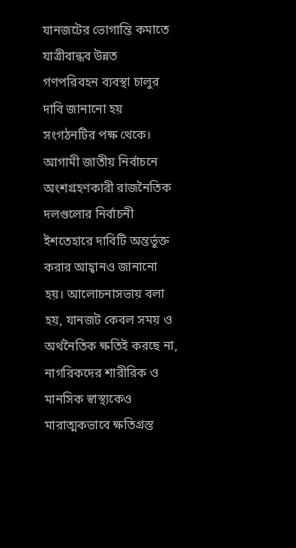যানজটের ভোগান্তি কমাতে যাত্রীবান্ধব উন্নত গণপরিবহন ব্যবস্থা চালুর দাবি জানানো হয় সংগঠনটির পক্ষ থেকে। আগামী জাতীয় নির্বাচনে অংশগ্রহণকারী রাজনৈতিক দলগুলোর নির্বাচনী ইশতেহারে দাবিটি অন্তর্ভুক্ত করার আহ্বানও জানানো হয়। আলোচনাসভায় বলা হয়, যানজট কেবল সময় ও অর্থনৈতিক ক্ষতিই করছে না, নাগরিকদের শারীরিক ও মানসিক স্বাস্থ্যকেও মারাত্মকভাবে ক্ষতিগ্রস্ত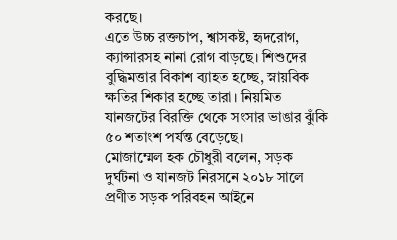করছে।
এতে উচ্চ রক্তচাপ, শ্বাসকষ্ট, হৃদরোগ, ক্যান্সারসহ নানা রোগ বাড়ছে। শিশুদের বুদ্ধিমত্তার বিকাশ ব্যাহত হচ্ছে, স্নায়বিক ক্ষতির শিকার হচ্ছে তারা। নিয়মিত যানজটের বিরক্তি থেকে সংসার ভাঙার ঝুঁকি ৫০ শতাংশ পর্যন্ত বেড়েছে।
মোজাম্মেল হক চৌধুরী বলেন, সড়ক দুর্ঘটনা ও যানজট নিরসনে ২০১৮ সালে প্রণীত সড়ক পরিবহন আইনে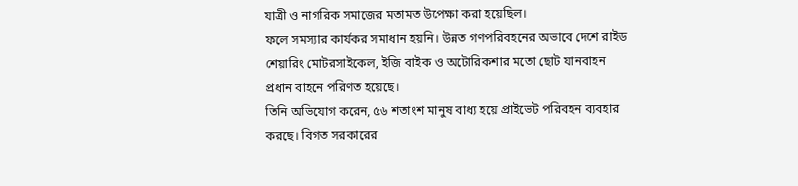যাত্রী ও নাগরিক সমাজের মতামত উপেক্ষা করা হয়েছিল।
ফলে সমস্যার কার্যকর সমাধান হয়নি। উন্নত গণপরিবহনের অভাবে দেশে রাইড শেয়ারিং মোটরসাইকেল, ইজি বাইক ও অটোরিকশার মতো ছোট যানবাহন প্রধান বাহনে পরিণত হয়েছে।
তিনি অভিযোগ করেন, ৫৬ শতাংশ মানুষ বাধ্য হয়ে প্রাইভেট পরিবহন ব্যবহার করছে। বিগত সরকারের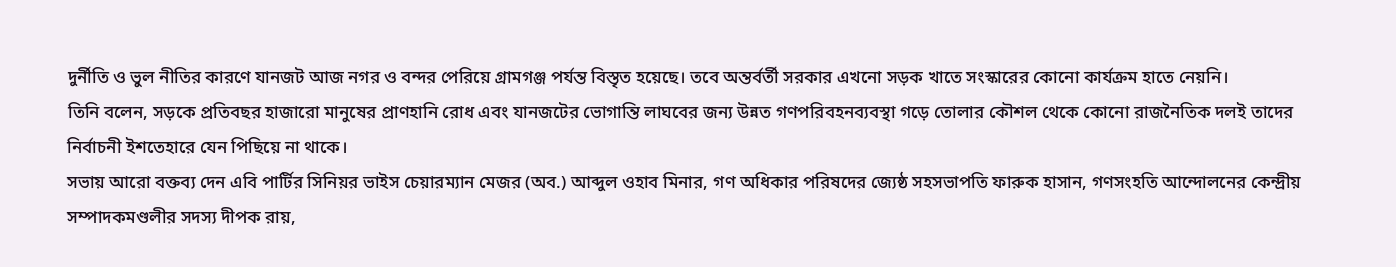দুর্নীতি ও ভুল নীতির কারণে যানজট আজ নগর ও বন্দর পেরিয়ে গ্রামগঞ্জ পর্যন্ত বিস্তৃত হয়েছে। তবে অন্তর্বর্তী সরকার এখনো সড়ক খাতে সংস্কারের কোনো কার্যক্রম হাতে নেয়নি।
তিনি বলেন, সড়কে প্রতিবছর হাজারো মানুষের প্রাণহানি রোধ এবং যানজটের ভোগান্তি লাঘবের জন্য উন্নত গণপরিবহনব্যবস্থা গড়ে তোলার কৌশল থেকে কোনো রাজনৈতিক দলই তাদের নির্বাচনী ইশতেহারে যেন পিছিয়ে না থাকে।
সভায় আরো বক্তব্য দেন এবি পার্টির সিনিয়র ভাইস চেয়ারম্যান মেজর (অব.) আব্দুল ওহাব মিনার, গণ অধিকার পরিষদের জ্যেষ্ঠ সহসভাপতি ফারুক হাসান, গণসংহতি আন্দোলনের কেন্দ্রীয় সম্পাদকমণ্ডলীর সদস্য দীপক রায়,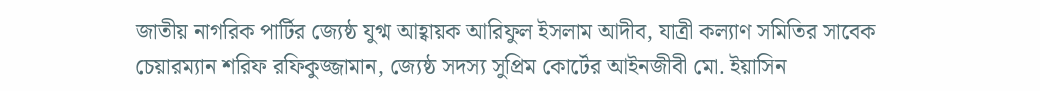জাতীয় নাগরিক পার্টির জ্যেষ্ঠ যুগ্ম আহ্বায়ক আরিফুল ইসলাম আদীব, যাত্রী কল্যাণ সমিতির সাবেক চেয়ারম্যান শরিফ রফিকুজ্জামান, জ্যেষ্ঠ সদস্য সুপ্রিম কোর্টের আইনজীবী মো. ইয়াসিন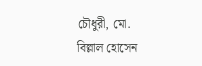চৌধুরী, মো. বিল্লাল হোসেন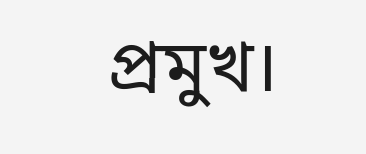প্রমুখ।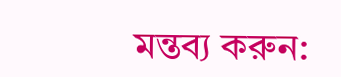মন্তব্য করুন: